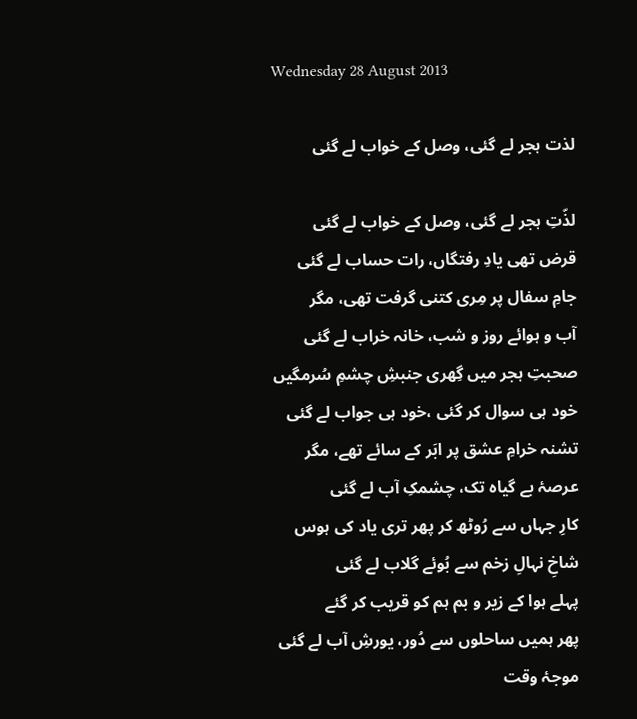Wednesday 28 August 2013

لذت ہجر لے گئی، وصل کے خواب لے گئی

لذّتِ ہجر لے گئی، وصل کے خواب لے گئی
قرض تھی یادِ رفتگاں، رات حساب لے گئی
جامِ سفال پر مِری کتنی گرفت تھی، مگر
آب و ہوائے روز و شب، خانہ خراب لے گئی
صحبتِ ہجر میں گِھری جنبشِ چشمِ سُرمگیں
خود ہی سوال کر گئی ،خود ہی جواب لے گئی
تشنہ خرامِ عشق پر ابَر کے سائے تھے، مگر
عرصۂ بے گیاہ تک، چشمکِ آب لے گئی
کارِ جہاں سے رُوٹھ کر پھر تری یاد کی ہوس
شاخِ نہالِ زخم سے بُوئے گلاب لے گئی
پہلے ہوا کے زیر و بم ہم کو قریب کر گئے
پھر ہمیں ساحلوں سے دُور، یورشِ آب لے گئی
موجۂ وقت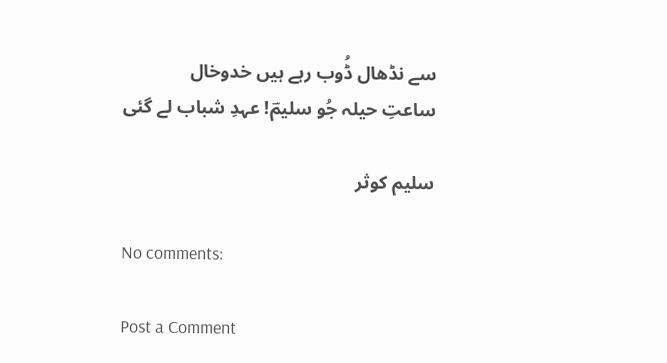سے نڈھال ڈُوب رہے ہیں خدوخال
ساعتِ حیلہ جُو سلیمؔ! عہدِ شباب لے گئی

سلیم کوثر

No comments:

Post a Comment